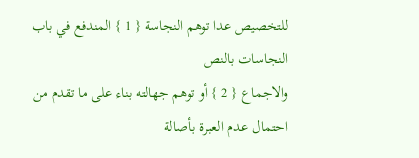للتخصيص عدا توهم النجاسة { 1 } المندفع في باب النجاسات بالنص
والاجماع { 2 } أو توهم جهالته بناء على ما تقدم من احتمال عدم العبرة بأصالة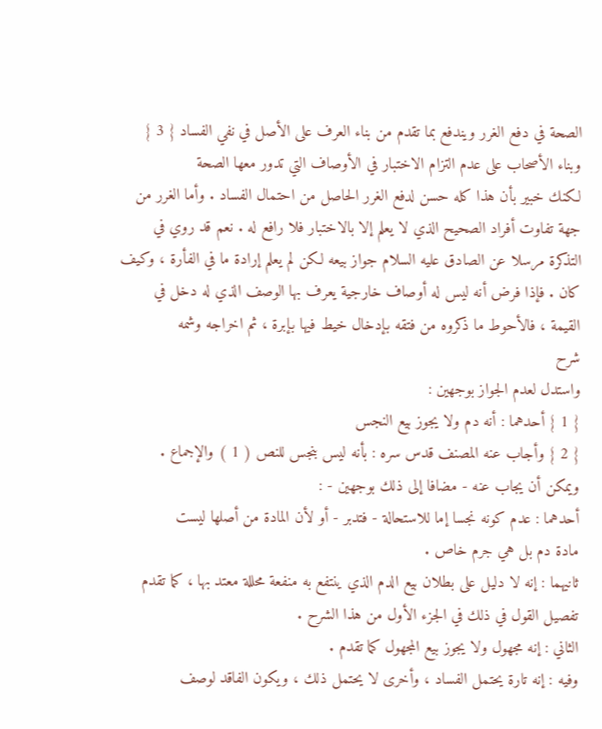الصحة في دفع الغرر ويندفع بما تقدم من بناء العرف على الأصل في نفي الفساد { 3 }
وبناء الأصحاب على عدم التزام الاختبار في الأوصاف التي تدور معها الصحة
لكنك خبير بأن هذا كله حسن لدفع الغرر الحاصل من احتمال الفساد . وأما الغرر من
جهة تفاوت أفراد الصحيح الذي لا يعلم إلا بالاختبار فلا رافع له . نعم قد روي في
التذكرة مرسلا عن الصادق عليه السلام جواز بيعه لكن لم يعلم إرادة ما في الفأرة ، وكيف
كان . فإذا فرض أنه ليس له أوصاف خارجية يعرف بها الوصف الذي له دخل في
القيمة ، فالأحوط ما ذكروه من فتقه بإدخال خيط فيها بإبرة ، ثم اخراجه وشمه
شرح
واستدل لعدم الجواز بوجهين :
{ 1 } أحدهما : أنه دم ولا يجوز بيع النجس
{ 2 } وأجاب عنه المصنف قدس سره : بأنه ليس بنجس للنص ( 1 ) والإجماع .
ويمكن أن يجاب عنه - مضافا إلى ذلك بوجهين - :
أحدهما : عدم كونه نجسا إما للاستحالة - فتدبر - أو لأن المادة من أصلها ليست
مادة دم بل هي جرم خاص .
ثانيهما : إنه لا دليل على بطلان بيع الدم الذي ينتفع به منفعة محللة معتد بها ، كما تقدم
تفصيل القول في ذلك في الجزء الأول من هذا الشرح .
الثاني : إنه مجهول ولا يجوز بيع المجهول كما تقدم .
وفيه : إنه تارة يحتمل الفساد ، وأخرى لا يحتمل ذلك ، ويكون الفاقد لوصف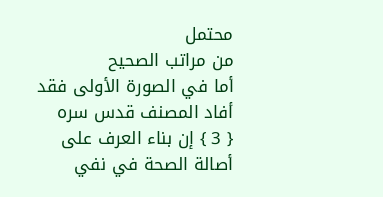محتمل
من مراتب الصحيح
أما في الصورة الأولى فقد أفاد المصنف قدس سره
{ 3 } إن بناء العرف على أصالة الصحة في نفي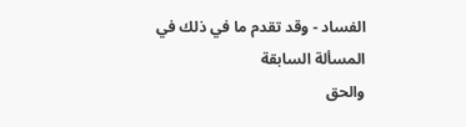الفساد - وقد تقدم ما في ذلك في
المسألة السابقة
والحق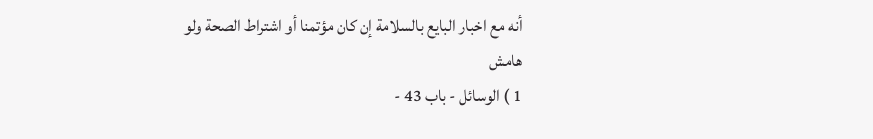أنه مع اخبار البايع بالسلامة إن كان مؤتمنا أو اشتراط الصحة ولو
هامش
1 ) الوسائل - باب 43 -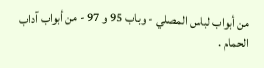من أبواب لباس المصلي - وباب 95 و 97 - من أبواب آداب الحمام .